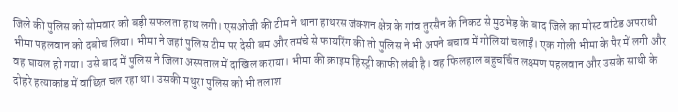जिले की पुलिस को सोमवार को बड़ी सफलता हाथ लगी। एसओजी की टीम ने थाना हाथरस जंक्शन क्षेत्र के गांव तुरसैन के निकट से मुठभेड़ के बाद जिले का मोस्ट वांटेड अपराधी भीमा पहलवान को दबोच लिया। भीमा ने जहां पुलिस टीम पर देसी बम और तमंचे से फायरिंग की तो पुलिस ने भी अपने बचाव में गोलियां चलाईं। एक गोली भीमा के पैर में लगी और वह घायल हो गया। उसे बाद में पुलिस ने जिला अस्पताल में दाखिल कराया। भीमा की क्राइम हिस्ट्री काफी लंबी है। वह फिलहाल बहुचर्चित लक्ष्मण पहलवान और उसके साथी के दोहरे हत्याकांड में वांछित चल रहा था। उसकी मथुरा पुलिस को भी तलाश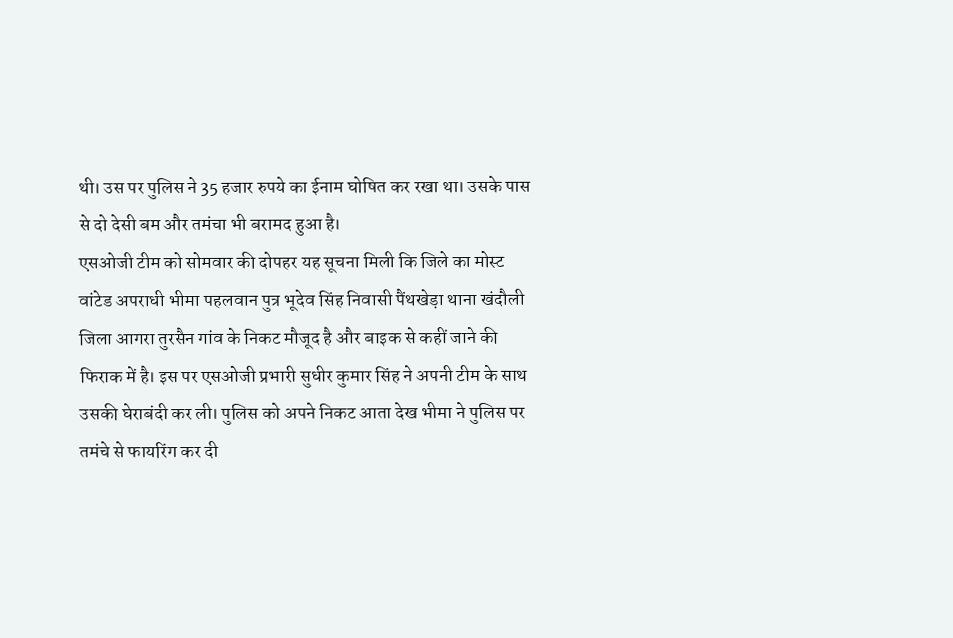थी। उस पर पुलिस ने 35 हजार रुपये का ईनाम घोषित कर रखा था। उसके पास से दो देसी बम और तमंचा भी बरामद हुआ है।
एसओजी टीम को सोमवार की दोपहर यह सूचना मिली कि जिले का मोस्ट वांटेड अपराधी भीमा पहलवान पुत्र भूदेव सिंह निवासी पैंथखेड़ा थाना खंदौली जिला आगरा तुरसैन गांव के निकट मौजूद है और बाइक से कहीं जाने की फिराक में है। इस पर एसओजी प्रभारी सुधीर कुमार सिंह ने अपनी टीम के साथ उसकी घेराबंदी कर ली। पुलिस को अपने निकट आता देख भीमा ने पुलिस पर तमंचे से फायरिंग कर दी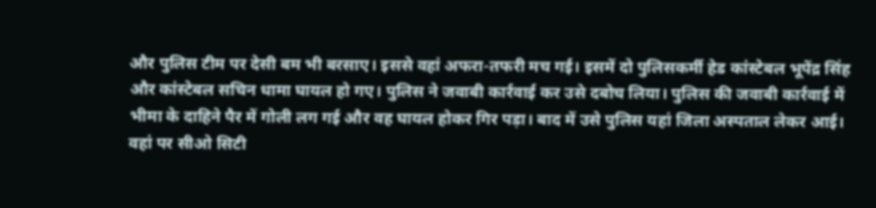और पुलिस टीम पर देसी बम भी बरसाए। इससे वहां अफरा-तफरी मच गई। इसमें दो पुलिसकर्मी हेड कांस्टेबल भूपेंद्र सिंह और कांस्टेबल सचिन धामा घायल हो गए। पुलिस ने जवाबी कार्रवाई कर उसे दबोच लिया। पुलिस की जवाबी कार्रवाई में भीमा के दाहिने पैर में गोली लग गई और वह घायल होकर गिर पड़ा। बाद में उसे पुलिस यहां जिला अस्पताल लेकर आई। वहां पर सीओ सिटी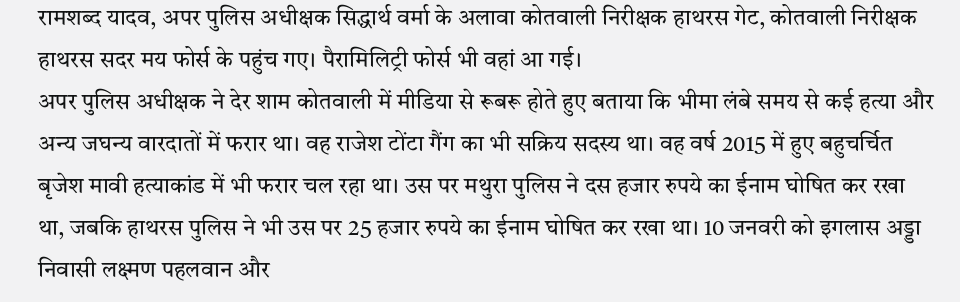रामशब्द यादव, अपर पुलिस अधीक्षक सिद्धार्थ वर्मा के अलावा कोतवाली निरीक्षक हाथरस गेट, कोतवाली निरीक्षक हाथरस सदर मय फोर्स के पहुंच गए। पैरामिलिट्री फोर्स भी वहां आ गई।
अपर पुलिस अधीक्षक ने देर शाम कोतवाली में मीडिया से रूबरू होते हुए बताया कि भीमा लंबे समय से कई हत्या और अन्य जघन्य वारदातों में फरार था। वह राजेश टोंटा गैंग का भी सक्रिय सदस्य था। वह वर्ष 2015 में हुए बहुचर्चित बृजेश मावी हत्याकांड में भी फरार चल रहा था। उस पर मथुरा पुलिस ने दस हजार रुपये का ईनाम घोषित कर रखा था, जबकि हाथरस पुलिस ने भी उस पर 25 हजार रुपये का ईनाम घोषित कर रखा था। 10 जनवरी को इगलास अड्डा निवासी लक्ष्मण पहलवान और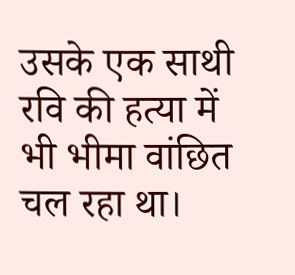उसके एक साथी रवि की हत्या में भी भीमा वांछित चल रहा था।